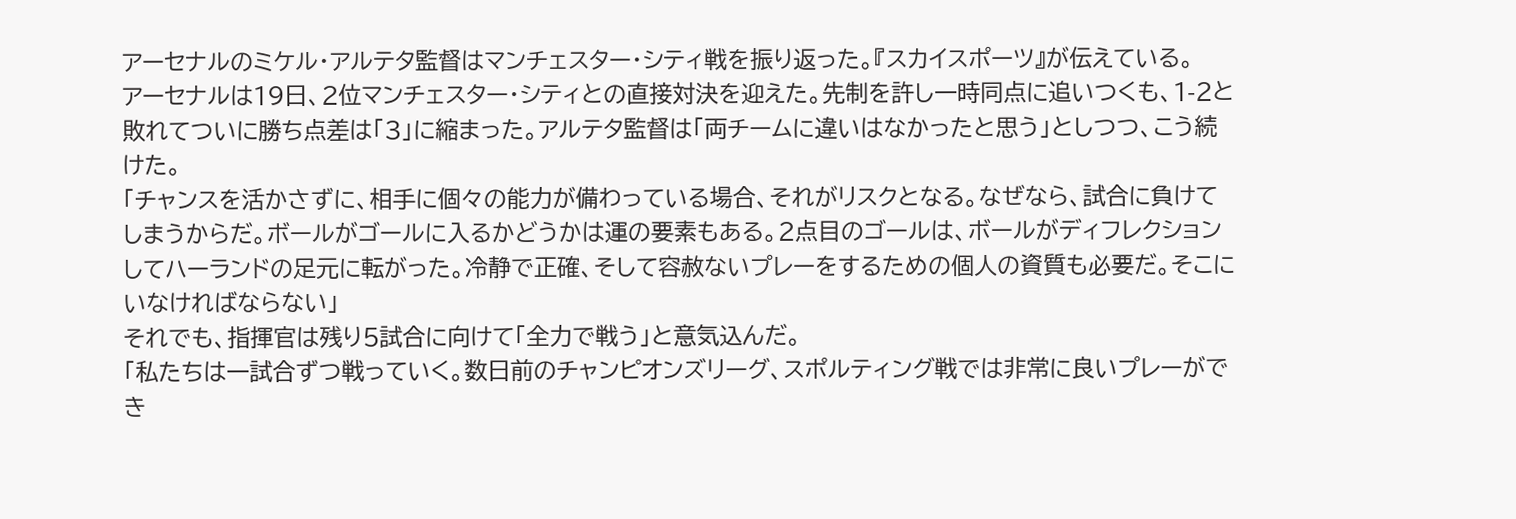アーセナルのミケル・アルテタ監督はマンチェスター・シティ戦を振り返った。『スカイスポーツ』が伝えている。
アーセナルは19日、2位マンチェスター・シティとの直接対決を迎えた。先制を許し一時同点に追いつくも、1-2と敗れてついに勝ち点差は「3」に縮まった。アルテタ監督は「両チームに違いはなかったと思う」としつつ、こう続けた。
「チャンスを活かさずに、相手に個々の能力が備わっている場合、それがリスクとなる。なぜなら、試合に負けてしまうからだ。ボールがゴールに入るかどうかは運の要素もある。2点目のゴールは、ボールがディフレクションしてハーランドの足元に転がった。冷静で正確、そして容赦ないプレーをするための個人の資質も必要だ。そこにいなければならない」
それでも、指揮官は残り5試合に向けて「全力で戦う」と意気込んだ。
「私たちは一試合ずつ戦っていく。数日前のチャンピオンズリーグ、スポルティング戦では非常に良いプレーができ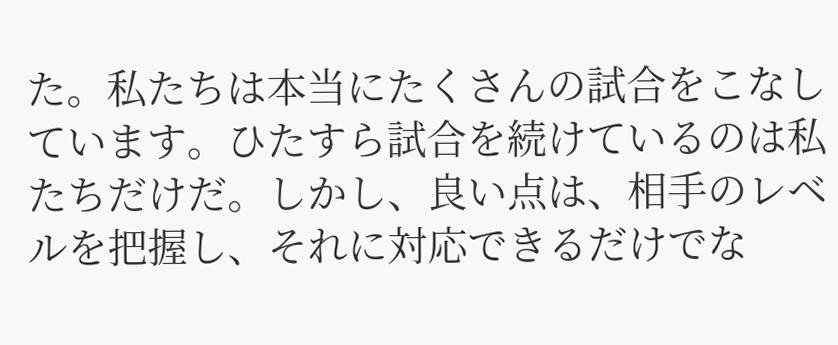た。私たちは本当にたくさんの試合をこなしています。ひたすら試合を続けているのは私たちだけだ。しかし、良い点は、相手のレベルを把握し、それに対応できるだけでな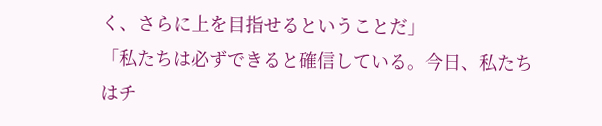く、さらに上を目指せるということだ」
「私たちは必ずできると確信している。今日、私たちはチ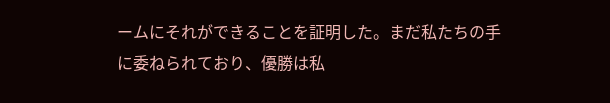ームにそれができることを証明した。まだ私たちの手に委ねられており、優勝は私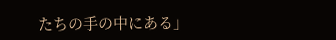たちの手の中にある」